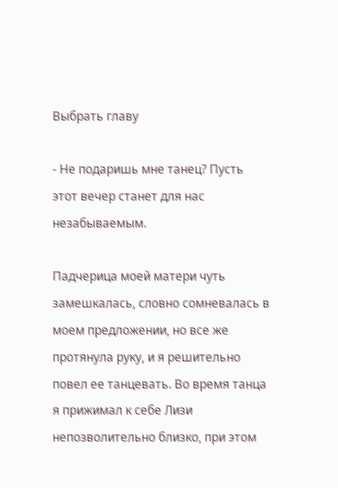Выбрать главу

- Не подаришь мне танец? Пусть этот вечер станет для нас незабываемым.

Падчерица моей матери чуть замешкалась, словно сомневалась в моем предложении, но все же протянула руку, и я решительно повел ее танцевать. Во время танца я прижимал к себе Лизи непозволительно близко, при этом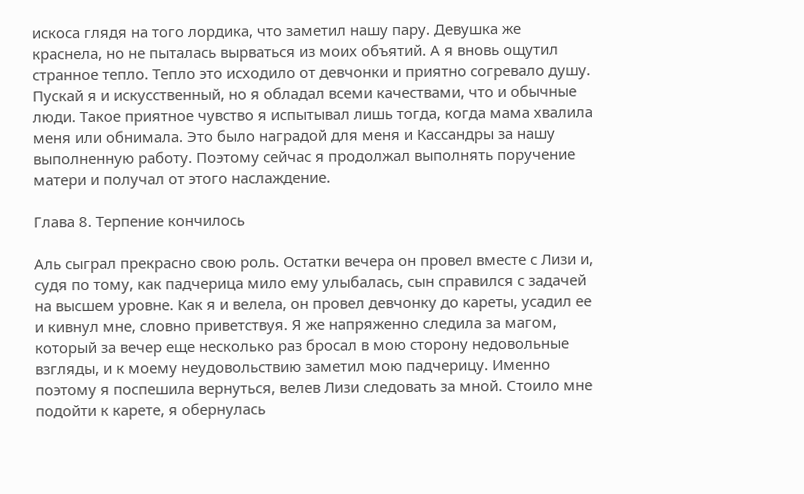искоса глядя на того лордика, что заметил нашу пару. Девушка же краснела, но не пыталась вырваться из моих объятий. А я вновь ощутил странное тепло. Тепло это исходило от девчонки и приятно согревало душу. Пускай я и искусственный, но я обладал всеми качествами, что и обычные люди. Такое приятное чувство я испытывал лишь тогда, когда мама хвалила меня или обнимала. Это было наградой для меня и Кассандры за нашу выполненную работу. Поэтому сейчас я продолжал выполнять поручение матери и получал от этого наслаждение.

Глава 8. Терпение кончилось

Аль сыграл прекрасно свою роль. Остатки вечера он провел вместе с Лизи и, судя по тому, как падчерица мило ему улыбалась, сын справился с задачей на высшем уровне. Как я и велела, он провел девчонку до кареты, усадил ее и кивнул мне, словно приветствуя. Я же напряженно следила за магом, который за вечер еще несколько раз бросал в мою сторону недовольные взгляды, и к моему неудовольствию заметил мою падчерицу. Именно поэтому я поспешила вернуться, велев Лизи следовать за мной. Стоило мне подойти к карете, я обернулась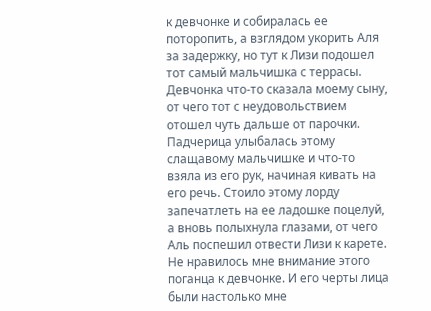к девчонке и собиралась ее поторопить, а взглядом укорить Аля за задержку, но тут к Лизи подошел тот самый мальчишка с террасы. Девчонка что-то сказала моему сыну, от чего тот с неудовольствием отошел чуть дальше от парочки. Падчерица улыбалась этому слащавому мальчишке и что-то взяла из его рук, начиная кивать на его речь. Стоило этому лорду запечатлеть на ее ладошке поцелуй, а вновь полыхнула глазами, от чего Аль поспешил отвести Лизи к карете. Не нравилось мне внимание этого поганца к девчонке. И его черты лица были настолько мне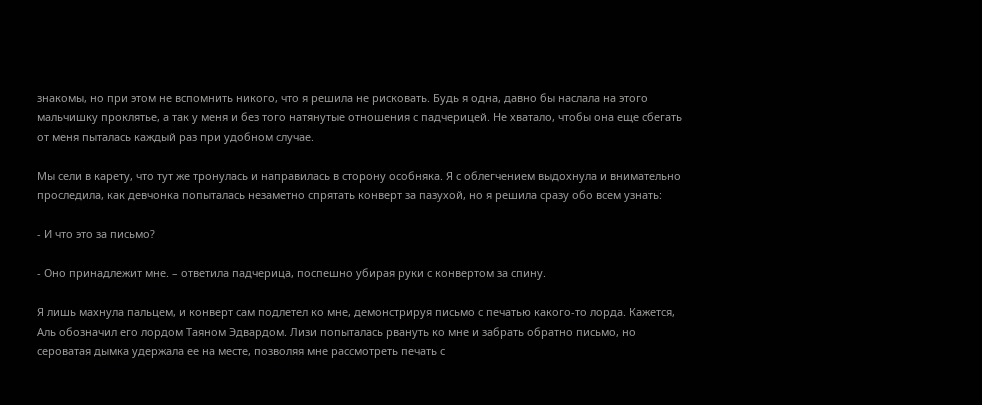знакомы, но при этом не вспомнить никого, что я решила не рисковать. Будь я одна, давно бы наслала на этого мальчишку проклятье, а так у меня и без того натянутые отношения с падчерицей. Не хватало, чтобы она еще сбегать от меня пыталась каждый раз при удобном случае.

Мы сели в карету, что тут же тронулась и направилась в сторону особняка. Я с облегчением выдохнула и внимательно проследила, как девчонка попыталась незаметно спрятать конверт за пазухой, но я решила сразу обо всем узнать:

- И что это за письмо?

- Оно принадлежит мне. – ответила падчерица, поспешно убирая руки с конвертом за спину.

Я лишь махнула пальцем, и конверт сам подлетел ко мне, демонстрируя письмо с печатью какого-то лорда. Кажется, Аль обозначил его лордом Таяном Эдвардом. Лизи попыталась рвануть ко мне и забрать обратно письмо, но сероватая дымка удержала ее на месте, позволяя мне рассмотреть печать с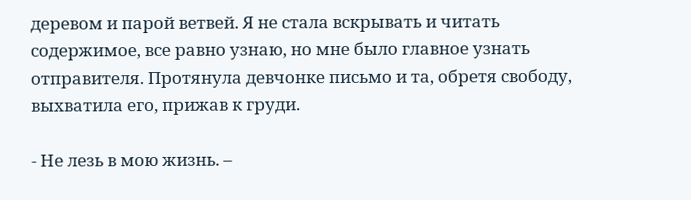деревом и парой ветвей. Я не стала вскрывать и читать содержимое, все равно узнаю, но мне было главное узнать отправителя. Протянула девчонке письмо и та, обретя свободу, выхватила его, прижав к груди.

- Не лезь в мою жизнь. –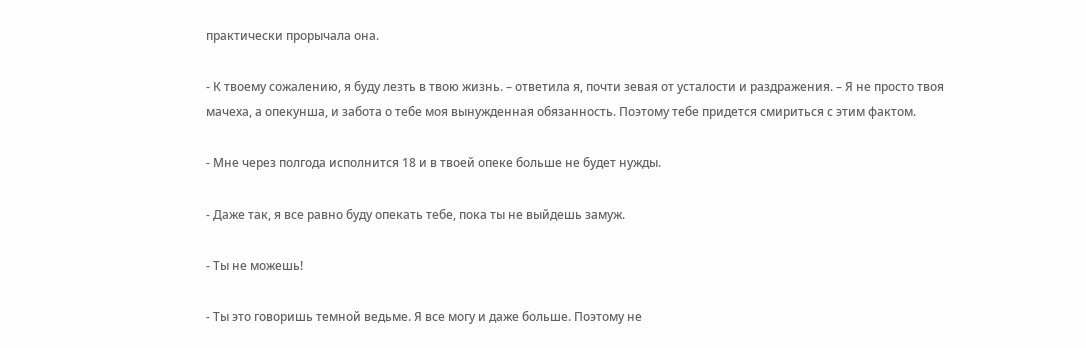практически прорычала она.

- К твоему сожалению, я буду лезть в твою жизнь. – ответила я, почти зевая от усталости и раздражения. – Я не просто твоя мачеха, а опекунша, и забота о тебе моя вынужденная обязанность. Поэтому тебе придется смириться с этим фактом.

- Мне через полгода исполнится 18 и в твоей опеке больше не будет нужды.

- Даже так, я все равно буду опекать тебе, пока ты не выйдешь замуж.

- Ты не можешь!

- Ты это говоришь темной ведьме. Я все могу и даже больше. Поэтому не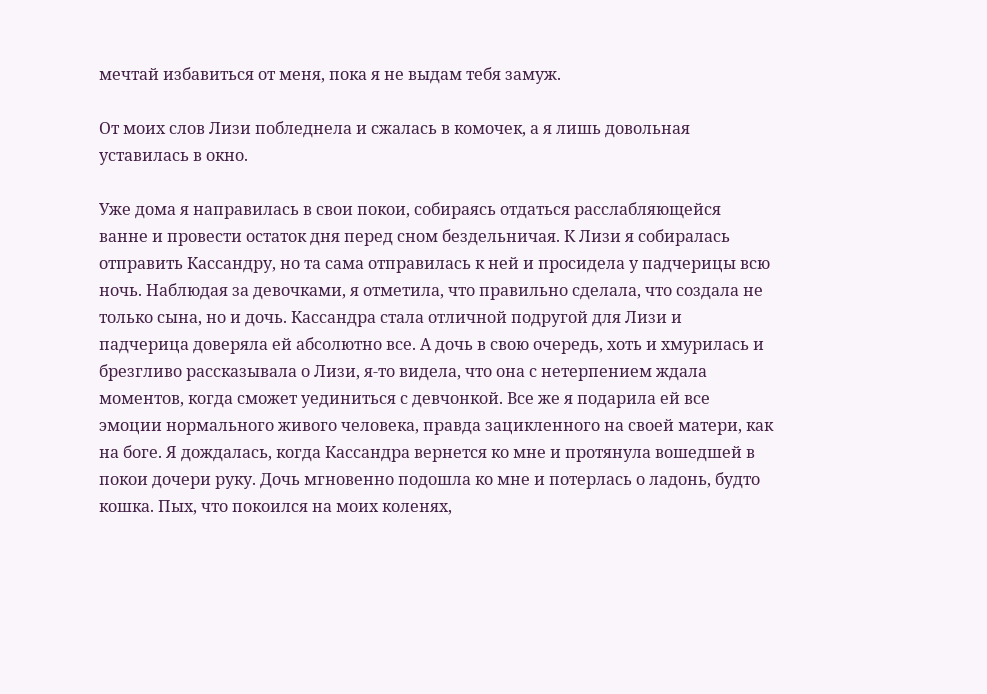мечтай избавиться от меня, пока я не выдам тебя замуж.

От моих слов Лизи побледнела и сжалась в комочек, а я лишь довольная уставилась в окно.

Уже дома я направилась в свои покои, собираясь отдаться расслабляющейся ванне и провести остаток дня перед сном бездельничая. К Лизи я собиралась отправить Кассандру, но та сама отправилась к ней и просидела у падчерицы всю ночь. Наблюдая за девочками, я отметила, что правильно сделала, что создала не только сына, но и дочь. Кассандра стала отличной подругой для Лизи и падчерица доверяла ей абсолютно все. А дочь в свою очередь, хоть и хмурилась и брезгливо рассказывала о Лизи, я-то видела, что она с нетерпением ждала моментов, когда сможет уединиться с девчонкой. Все же я подарила ей все эмоции нормального живого человека, правда зацикленного на своей матери, как на боге. Я дождалась, когда Кассандра вернется ко мне и протянула вошедшей в покои дочери руку. Дочь мгновенно подошла ко мне и потерлась о ладонь, будто кошка. Пых, что покоился на моих коленях,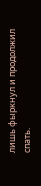лишь фыркнул и продолжил спать.